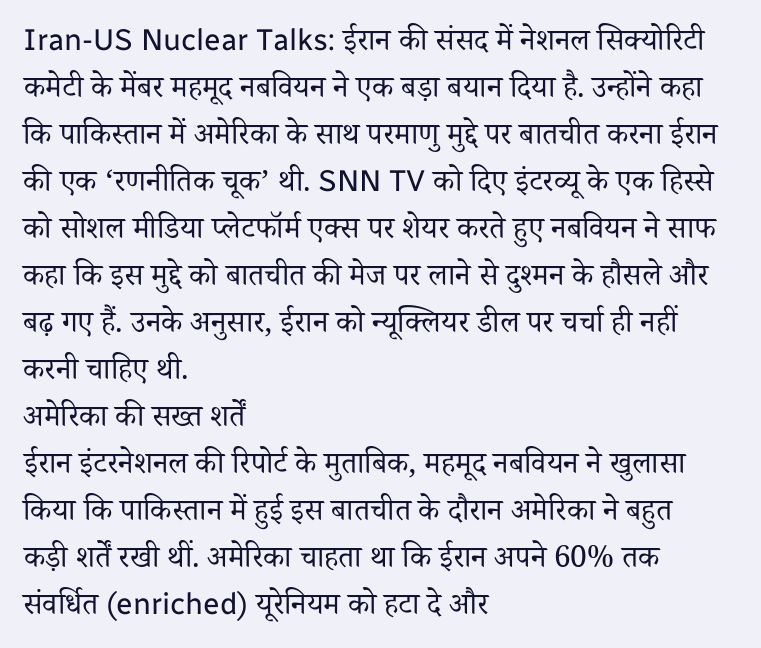Iran-US Nuclear Talks: ईरान की संसद में नेशनल सिक्योरिटी कमेटी के मेंबर महमूद नबवियन ने एक बड़ा बयान दिया है. उन्होंने कहा कि पाकिस्तान में अमेरिका के साथ परमाणु मुद्दे पर बातचीत करना ईरान की एक ‘रणनीतिक चूक’ थी. SNN TV को दिए इंटरव्यू के एक हिस्से को सोशल मीडिया प्लेटफॉर्म एक्स पर शेयर करते हुए नबवियन ने साफ कहा कि इस मुद्दे को बातचीत की मेज पर लाने से दुश्मन के हौसले और बढ़ गए हैं. उनके अनुसार, ईरान को न्यूक्लियर डील पर चर्चा ही नहीं करनी चाहिए थी.
अमेरिका की सख्त शर्तें
ईरान इंटरनेशनल की रिपोर्ट के मुताबिक, महमूद नबवियन ने खुलासा किया कि पाकिस्तान में हुई इस बातचीत के दौरान अमेरिका ने बहुत कड़ी शर्तें रखी थीं. अमेरिका चाहता था कि ईरान अपने 60% तक संवर्धित (enriched) यूरेनियम को हटा दे और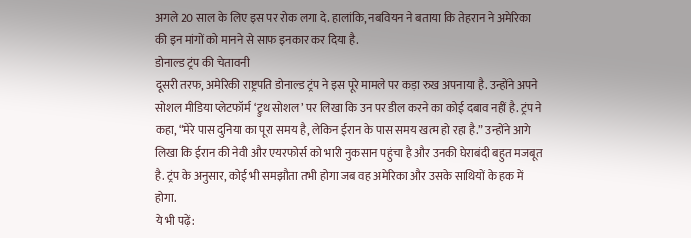अगले 20 साल के लिए इस पर रोक लगा दे. हालांकि, नबवियन ने बताया कि तेहरान ने अमेरिका की इन मांगों को मानने से साफ इनकार कर दिया है.
डोनाल्ड ट्रंप की चेतावनी
दूसरी तरफ, अमेरिकी राष्ट्रपति डोनाल्ड ट्रंप ने इस पूरे मामले पर कड़ा रुख अपनाया है. उन्होंने अपने सोशल मीडिया प्लेटफॉर्म ‘ट्रुथ सोशल’ पर लिखा कि उन पर डील करने का कोई दबाव नहीं है. ट्रंप ने कहा, “मेरे पास दुनिया का पूरा समय है, लेकिन ईरान के पास समय खत्म हो रहा है.” उन्होंने आगे लिखा कि ईरान की नेवी और एयरफोर्स को भारी नुकसान पहुंचा है और उनकी घेराबंदी बहुत मजबूत है. ट्रंप के अनुसार, कोई भी समझौता तभी होगा जब वह अमेरिका और उसके साथियों के हक में होगा.
ये भी पढ़ें: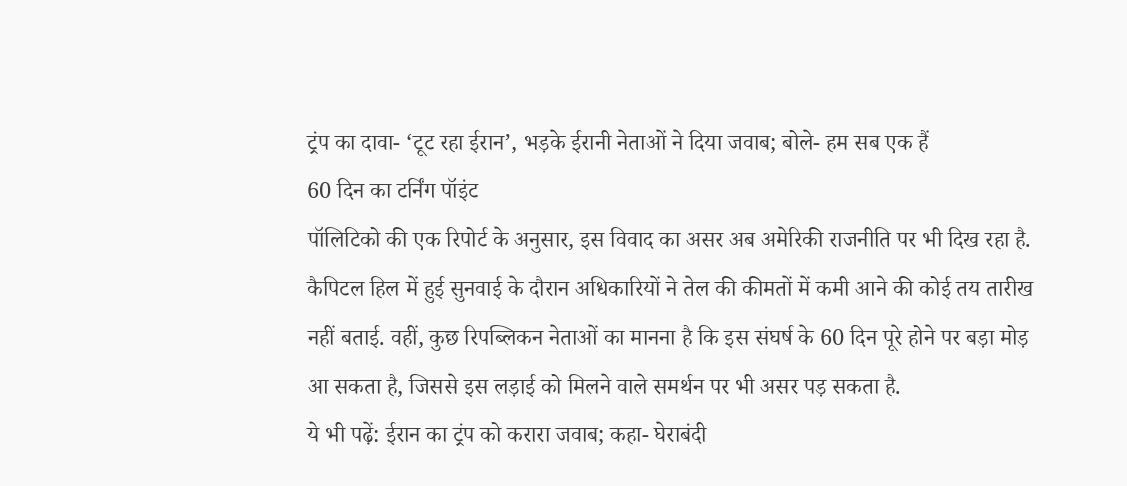ट्रंप का दावा- ‘टूट रहा ईरान’, भड़के ईरानी नेताओं ने दिया जवाब; बोले- हम सब एक हैं
60 दिन का टर्निंग पॉइंट
पॉलिटिको की एक रिपोर्ट के अनुसार, इस विवाद का असर अब अमेरिकी राजनीति पर भी दिख रहा है. कैपिटल हिल में हुई सुनवाई के दौरान अधिकारियों ने तेल की कीमतों में कमी आने की कोई तय तारीख नहीं बताई. वहीं, कुछ रिपब्लिकन नेताओं का मानना है कि इस संघर्ष के 60 दिन पूरे होने पर बड़ा मोड़ आ सकता है, जिससे इस लड़ाई को मिलने वाले समर्थन पर भी असर पड़ सकता है.
ये भी पढ़ें: ईरान का ट्रंप को करारा जवाब; कहा- घेराबंदी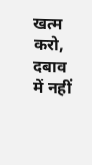खत्म करो, दबाव में नहीं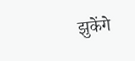झुकेंगे